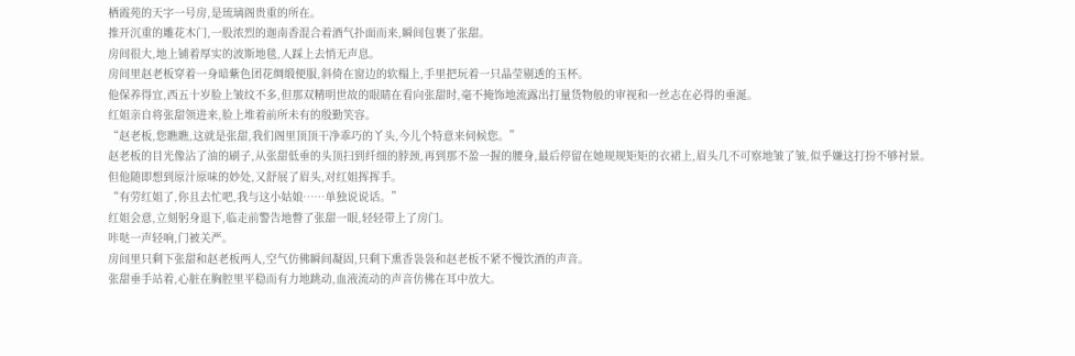栖霞苑的天字一号房,是琉璃阁贵重的所在。
推开沉重的雕花木门,一股浓烈的迦南香混合着酒气扑面而来,瞬间包裹了张甜。
房间很大,地上铺着厚实的波斯地毯,人踩上去悄无声息。
房间里赵老板穿着一身暗紫色团花绸缎便服,斜倚在窗边的软榻上,手里把玩着一只晶莹剔透的玉杯。
他保养得宜,西五十岁脸上皱纹不多,但那双精明世故的眼睛在看向张甜时,毫不掩饰地流露出打量货物般的审视和一丝志在必得的垂涎。
红姐亲自将张甜领进来,脸上堆着前所未有的殷勤笑容。
“赵老板,您瞧瞧,这就是张甜,我们阁里顶顶干净乖巧的丫头,今儿个特意来伺候您。”
赵老板的目光像沾了油的刷子,从张甜低垂的头顶扫到纤细的脖颈,再到那不盈一握的腰身,最后停留在她规规矩矩的衣裙上,眉头几不可察地皱了皱,似乎嫌这打扮不够衬景。
但他随即想到原汁原味的妙处,又舒展了眉头,对红姐挥挥手。
“有劳红姐了,你且去忙吧,我与这小姑娘……单独说说话。”
红姐会意,立刻躬身退下,临走前警告地瞥了张甜一眼,轻轻带上了房门。
咔哒一声轻响,门被关严。
房间里只剩下张甜和赵老板两人,空气仿佛瞬间凝固,只剩下熏香袅袅和赵老板不紧不慢饮酒的声音。
张甜垂手站着,心脏在胸腔里平稳而有力地跳动,血液流动的声音仿佛在耳中放大。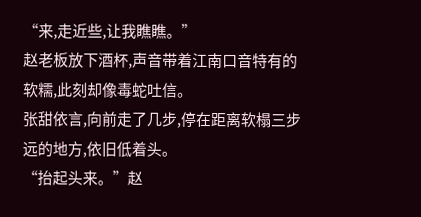“来,走近些,让我瞧瞧。”
赵老板放下酒杯,声音带着江南口音特有的软糯,此刻却像毒蛇吐信。
张甜依言,向前走了几步,停在距离软榻三步远的地方,依旧低着头。
“抬起头来。”赵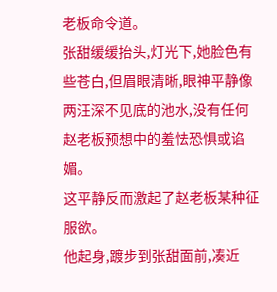老板命令道。
张甜缓缓抬头,灯光下,她脸色有些苍白,但眉眼清晰,眼神平静像两汪深不见底的池水,没有任何赵老板预想中的羞怯恐惧或谄媚。
这平静反而激起了赵老板某种征服欲。
他起身,踱步到张甜面前,凑近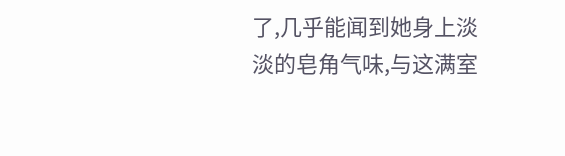了,几乎能闻到她身上淡淡的皂角气味,与这满室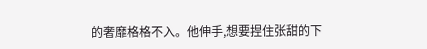的奢靡格格不入。他伸手,想要捏住张甜的下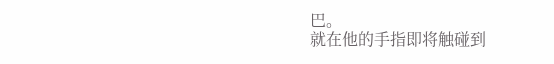巴。
就在他的手指即将触碰到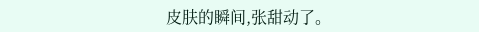皮肤的瞬间,张甜动了。